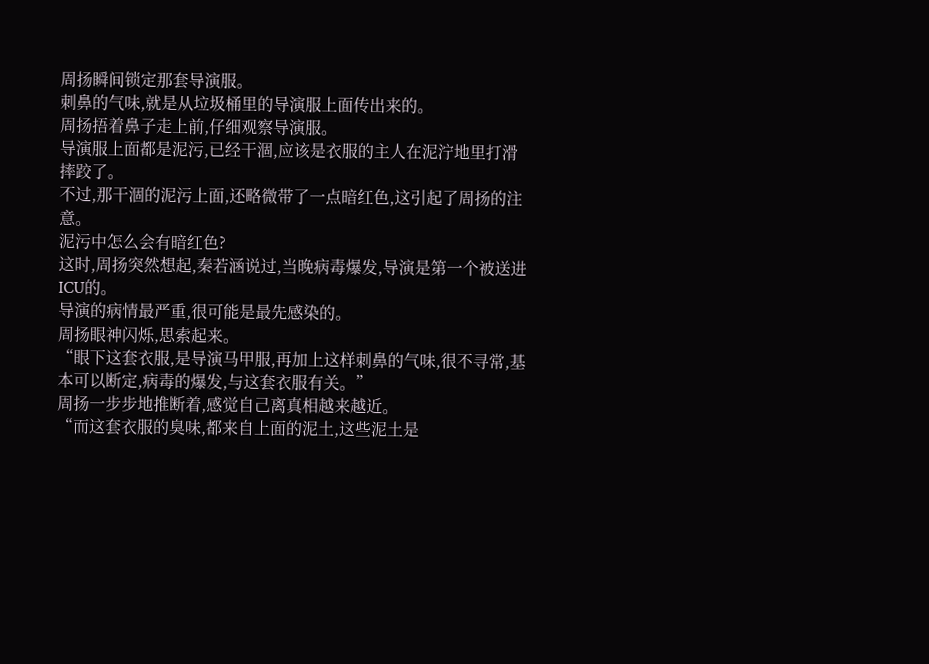周扬瞬间锁定那套导演服。
刺鼻的气味,就是从垃圾桶里的导演服上面传出来的。
周扬捂着鼻子走上前,仔细观察导演服。
导演服上面都是泥污,已经干涸,应该是衣服的主人在泥泞地里打滑摔跤了。
不过,那干涸的泥污上面,还略微带了一点暗红色,这引起了周扬的注意。
泥污中怎么会有暗红色?
这时,周扬突然想起,秦若涵说过,当晚病毒爆发,导演是第一个被送进ICU的。
导演的病情最严重,很可能是最先感染的。
周扬眼神闪烁,思索起来。
“眼下这套衣服,是导演马甲服,再加上这样刺鼻的气味,很不寻常,基本可以断定,病毒的爆发,与这套衣服有关。”
周扬一步步地推断着,感觉自己离真相越来越近。
“而这套衣服的臭味,都来自上面的泥土,这些泥土是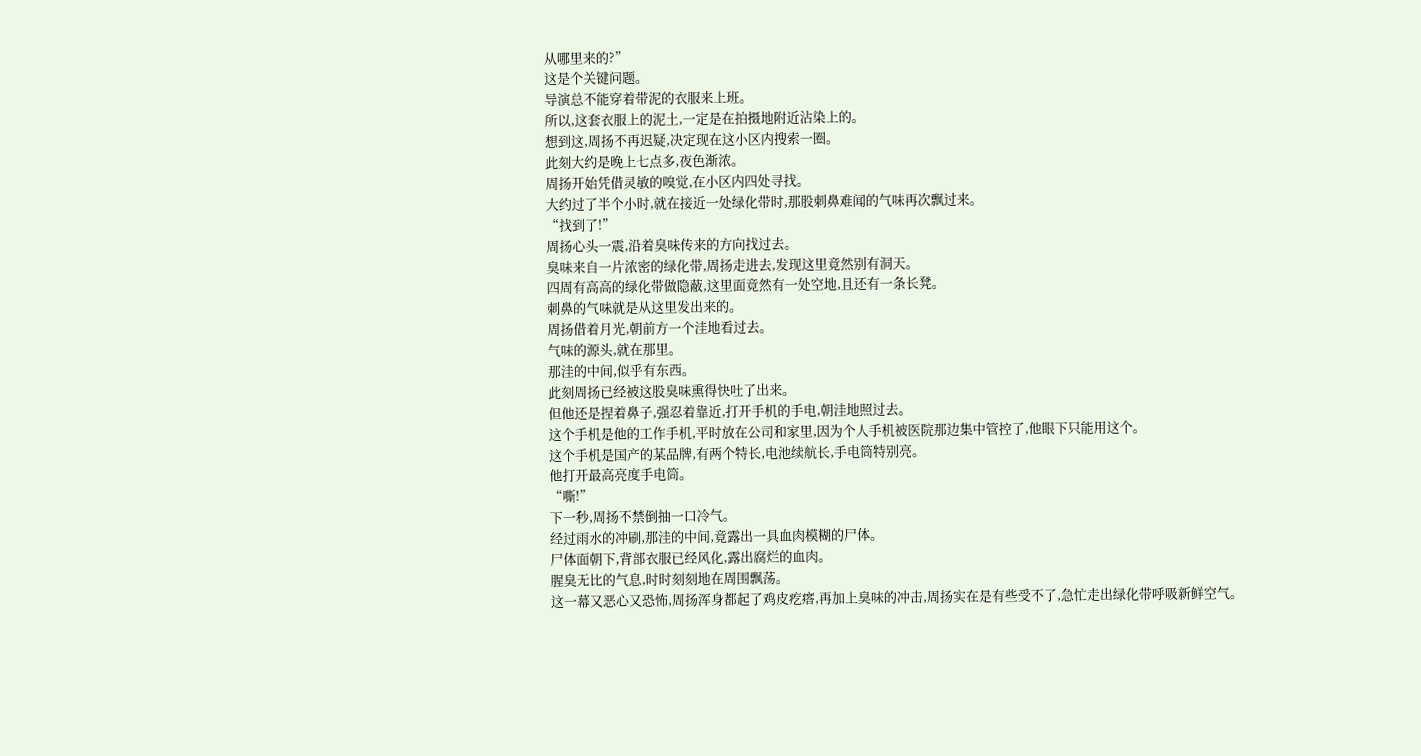从哪里来的?”
这是个关键问题。
导演总不能穿着带泥的衣服来上班。
所以,这套衣服上的泥土,一定是在拍摄地附近沾染上的。
想到这,周扬不再迟疑,决定现在这小区内搜索一圈。
此刻大约是晚上七点多,夜色渐浓。
周扬开始凭借灵敏的嗅觉,在小区内四处寻找。
大约过了半个小时,就在接近一处绿化带时,那股刺鼻难闻的气味再次飘过来。
“找到了!”
周扬心头一震,沿着臭味传来的方向找过去。
臭味来自一片浓密的绿化带,周扬走进去,发现这里竟然别有洞天。
四周有高高的绿化带做隐蔽,这里面竟然有一处空地,且还有一条长凳。
刺鼻的气味就是从这里发出来的。
周扬借着月光,朝前方一个洼地看过去。
气味的源头,就在那里。
那洼的中间,似乎有东西。
此刻周扬已经被这股臭味熏得快吐了出来。
但他还是捏着鼻子,强忍着靠近,打开手机的手电,朝洼地照过去。
这个手机是他的工作手机,平时放在公司和家里,因为个人手机被医院那边集中管控了,他眼下只能用这个。
这个手机是国产的某品牌,有两个特长,电池续航长,手电筒特别亮。
他打开最高亮度手电筒。
“嘶!”
下一秒,周扬不禁倒抽一口冷气。
经过雨水的冲刷,那洼的中间,竟露出一具血肉模糊的尸体。
尸体面朝下,背部衣服已经风化,露出腐烂的血肉。
腥臭无比的气息,时时刻刻地在周围飘荡。
这一幕又恶心又恐怖,周扬浑身都起了鸡皮疙瘩,再加上臭味的冲击,周扬实在是有些受不了,急忙走出绿化带呼吸新鲜空气。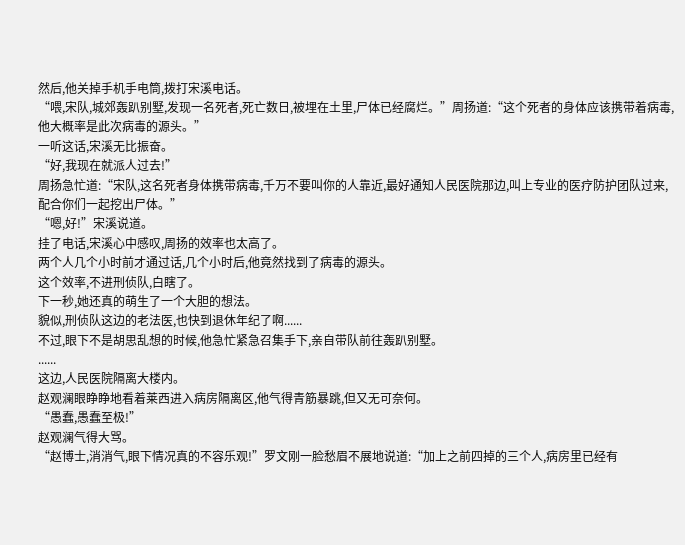然后,他关掉手机手电筒,拨打宋溪电话。
“喂,宋队,城郊轰趴别墅,发现一名死者,死亡数日,被埋在土里,尸体已经腐烂。”周扬道:“这个死者的身体应该携带着病毒,他大概率是此次病毒的源头。”
一听这话,宋溪无比振奋。
“好,我现在就派人过去!”
周扬急忙道:“宋队,这名死者身体携带病毒,千万不要叫你的人靠近,最好通知人民医院那边,叫上专业的医疗防护团队过来,配合你们一起挖出尸体。”
“嗯,好!”宋溪说道。
挂了电话,宋溪心中感叹,周扬的效率也太高了。
两个人几个小时前才通过话,几个小时后,他竟然找到了病毒的源头。
这个效率,不进刑侦队,白瞎了。
下一秒,她还真的萌生了一个大胆的想法。
貌似,刑侦队这边的老法医,也快到退休年纪了啊......
不过,眼下不是胡思乱想的时候,他急忙紧急召集手下,亲自带队前往轰趴别墅。
......
这边,人民医院隔离大楼内。
赵观澜眼睁睁地看着莱西进入病房隔离区,他气得青筋暴跳,但又无可奈何。
“愚蠢,愚蠢至极!”
赵观澜气得大骂。
“赵博士,消消气,眼下情况真的不容乐观!”罗文刚一脸愁眉不展地说道:“加上之前四掉的三个人,病房里已经有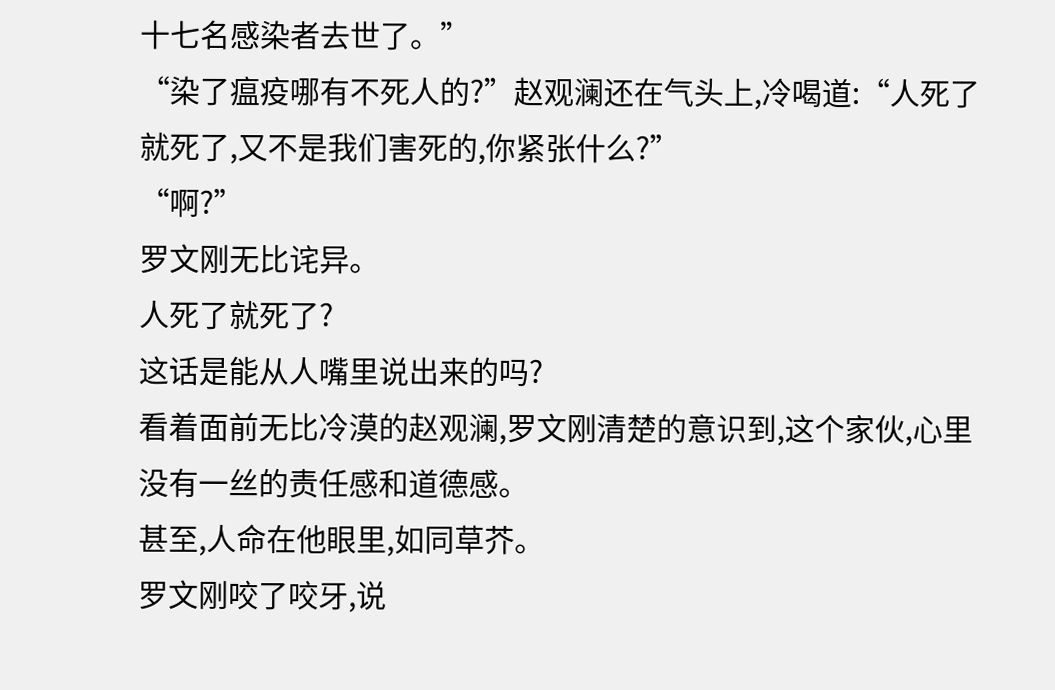十七名感染者去世了。”
“染了瘟疫哪有不死人的?”赵观澜还在气头上,冷喝道:“人死了就死了,又不是我们害死的,你紧张什么?”
“啊?”
罗文刚无比诧异。
人死了就死了?
这话是能从人嘴里说出来的吗?
看着面前无比冷漠的赵观澜,罗文刚清楚的意识到,这个家伙,心里没有一丝的责任感和道德感。
甚至,人命在他眼里,如同草芥。
罗文刚咬了咬牙,说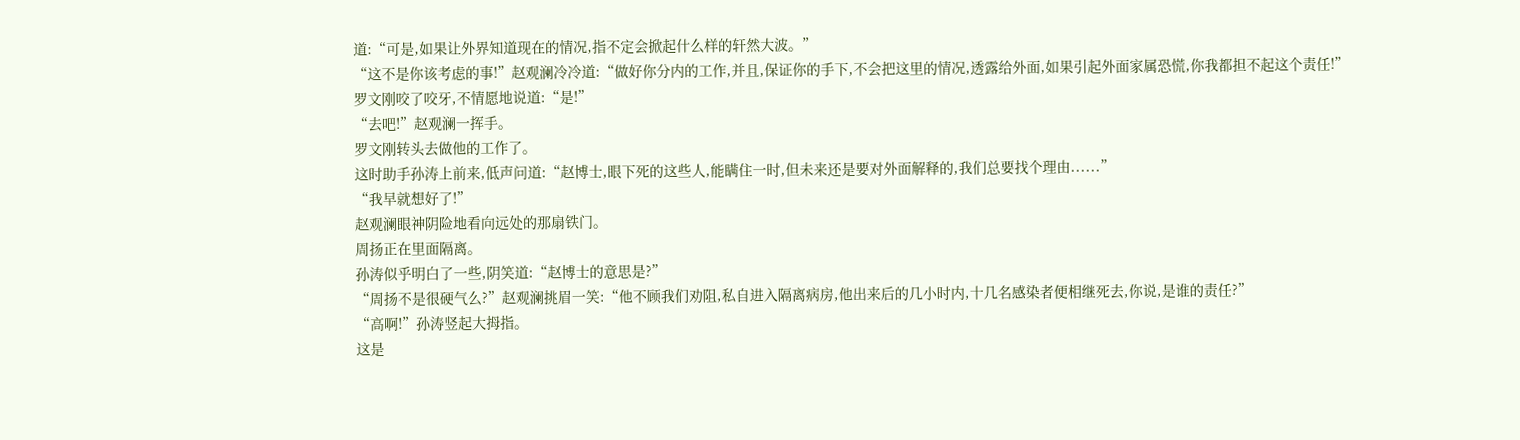道:“可是,如果让外界知道现在的情况,指不定会掀起什么样的轩然大波。”
“这不是你该考虑的事!”赵观澜冷冷道:“做好你分内的工作,并且,保证你的手下,不会把这里的情况,透露给外面,如果引起外面家属恐慌,你我都担不起这个责任!”
罗文刚咬了咬牙,不情愿地说道:“是!”
“去吧!”赵观澜一挥手。
罗文刚转头去做他的工作了。
这时助手孙涛上前来,低声问道:“赵博士,眼下死的这些人,能瞒住一时,但未来还是要对外面解释的,我们总要找个理由......”
“我早就想好了!”
赵观澜眼神阴险地看向远处的那扇铁门。
周扬正在里面隔离。
孙涛似乎明白了一些,阴笑道:“赵博士的意思是?”
“周扬不是很硬气么?”赵观澜挑眉一笑:“他不顾我们劝阻,私自进入隔离病房,他出来后的几小时内,十几名感染者便相继死去,你说,是谁的责任?”
“高啊!”孙涛竖起大拇指。
这是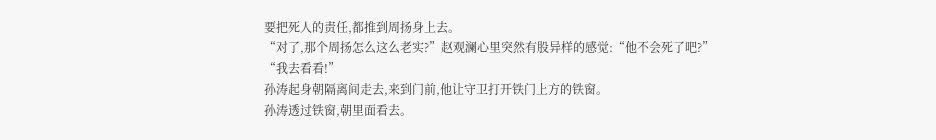要把死人的责任,都推到周扬身上去。
“对了,那个周扬怎么这么老实?”赵观澜心里突然有股异样的感觉:“他不会死了吧?”
“我去看看!”
孙涛起身朝隔离间走去,来到门前,他让守卫打开铁门上方的铁窗。
孙涛透过铁窗,朝里面看去。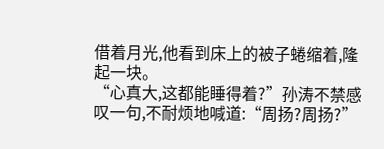借着月光,他看到床上的被子蜷缩着,隆起一块。
“心真大,这都能睡得着?”孙涛不禁感叹一句,不耐烦地喊道:“周扬?周扬?”